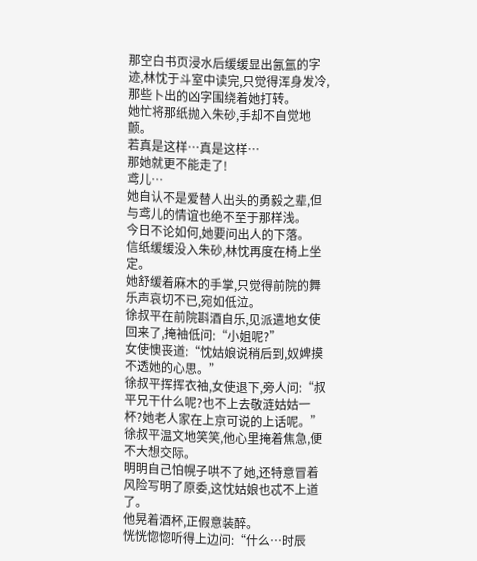那空白书页浸水后缓缓显出氤氲的字迹,林忱于斗室中读完,只觉得浑身发冷,那些卜出的凶字围绕着她打转。
她忙将那纸抛入朱砂,手却不自觉地颤。
若真是这样…真是这样…
那她就更不能走了!
鸢儿…
她自认不是爱替人出头的勇毅之辈,但与鸢儿的情谊也绝不至于那样浅。
今日不论如何,她要问出人的下落。
信纸缓缓没入朱砂,林忱再度在椅上坐定。
她舒缓着麻木的手掌,只觉得前院的舞乐声哀切不已,宛如低泣。
徐叔平在前院斟酒自乐,见派遣地女使回来了,掩袖低问:“小姐呢?”
女使懊丧道:“忱姑娘说稍后到,奴婢摸不透她的心思。”
徐叔平挥挥衣袖,女使退下,旁人问:“叔平兄干什么呢?也不上去敬涟姑姑一杯?她老人家在上京可说的上话呢。”
徐叔平温文地笑笑,他心里掩着焦急,便不大想交际。
明明自己怕幌子哄不了她,还特意冒着风险写明了原委,这忱姑娘也忒不上道了。
他晃着酒杯,正假意装醉。
恍恍惚惚听得上边问:“什么…时辰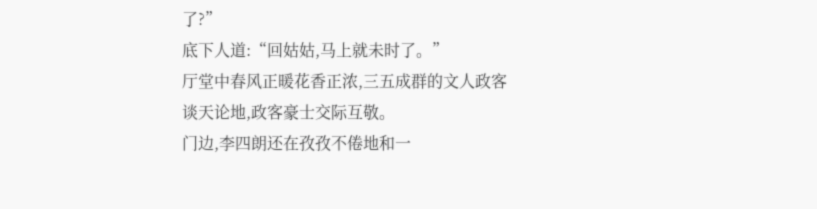了?”
底下人道:“回姑姑,马上就未时了。”
厅堂中春风正暖花香正浓,三五成群的文人政客谈天论地,政客豪士交际互敬。
门边,李四朗还在孜孜不倦地和一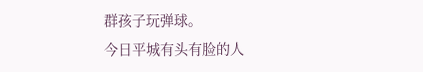群孩子玩弹球。
今日平城有头有脸的人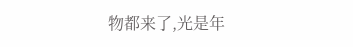物都来了,光是年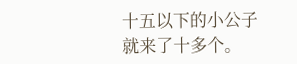十五以下的小公子就来了十多个。